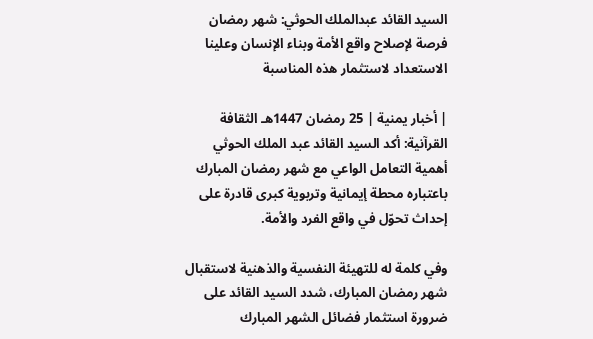السيد القائد عبدالملك الحوثي: شهر رمضان فرصة لإصلاح واقع الأمة وبناء الإنسان وعلينا الاستعداد لاستثمار هذه المناسبة

| أخبار يمنية | 25 رمضان 1447هـ الثقافة القرآنية: أكد السيد القائد عبد الملك الحوثي أهمية التعامل الواعي مع شهر رمضان المبارك باعتباره محطة إيمانية وتربوية كبرى قادرة على إحداث تحوّل في واقع الفرد والأمة.

وفي كلمة له للتهيئة النفسية والذهنية لاستقبال شهر رمضان المبارك، شدد السيد القائد على ضرورة استثمار فضائل الشهر المبارك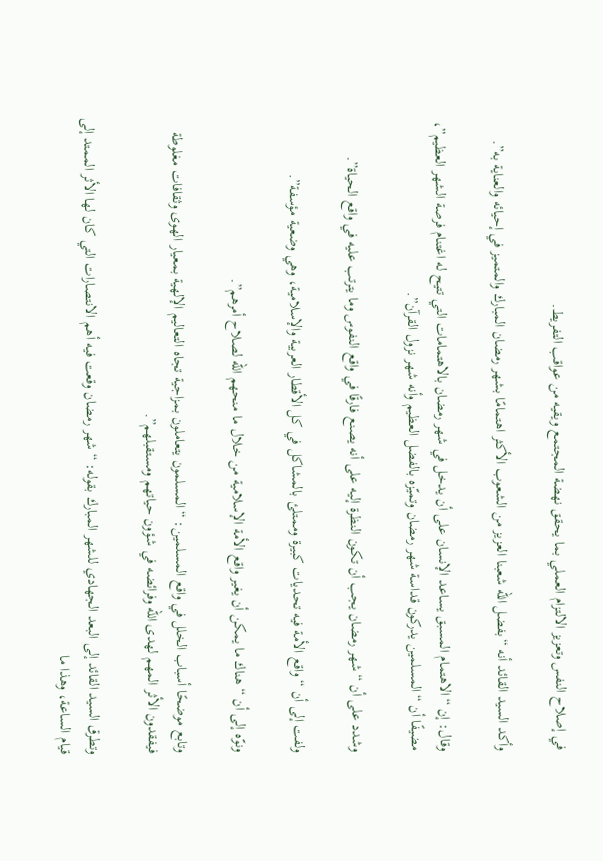في إصلاح النفس وتعزيز الالتزام العملي بما يحقق نهضة المجتمع ويقيه من عواقب التفريط.

وأكد السيد القائد أنه “بفضل الله شعبنا العزيز من الشعوب الأكثر اهتمامًا بشهر رمضان المبارك والمتميز في إحيائه والعناية به”.

وقال: إن “الاهتمام المسبق يساعد الإنسان على أن يدخل في شهر رمضان بالاهتمامات التي تتيح له اغتنام فرصة الشهر العظيم”، مضيفًا أن “المسلمين يدركون قداسة شهر رمضان وتميّزه بالفضل العظيم وأنه شهر نزول القرآن”.

وشدد على أن “شهر رمضان يجب أن تكون النظرة إليه على أنه يصنع فارقًا في واقع النفوس وما يترتب عليه في واقع الحياة”.

ولفت إلى أن “واقع الأمة فيه تحديات كبيرة وممتلئ بالمشاكل في كل الأقطار العربية والإسلامية، وهي وضعية مؤسفة”.

ونوّه إلى أن “هناك ما يمكن أن يغير واقع الأمة الإسلامية من خلال ما منحهم الله لصلاح أمرهم”.

وتابع موضحًا أسباب الخلل في واقع المسلمين: “المسلمون يتعاملون بمزاجية تجاه التعاليم الإلهية بمعيار الهوى وثقافات مغلوطة فيفقدون الأثر المهم لهدى الله وفرائضه في شؤون حياتهم ومستقبلهم”.

وتطرق السيد القائد إلى البعد الجهادي للشهر المبارك بقوله: “شهر رمضان وقعت فيه أهم الانتصارات التي كان لها الأثر الممتد إلى قيام الساعة، وهذا ما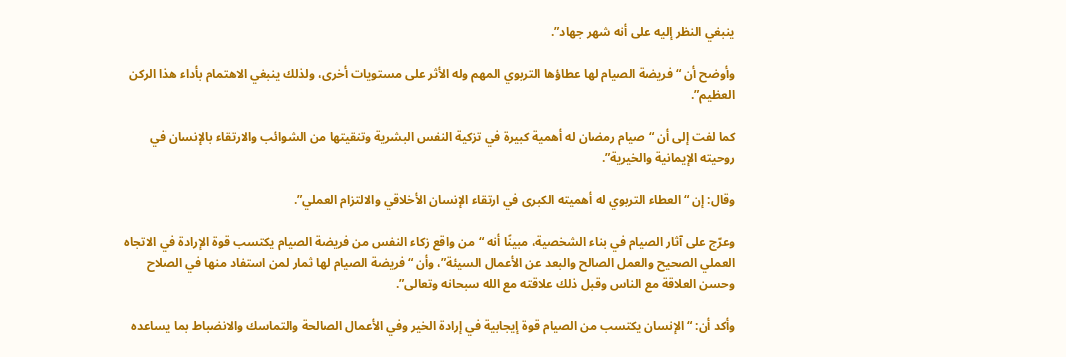ينبغي النظر إليه على أنه شهر جهاد”.

وأوضح أن “فريضة الصيام لها عطاؤها التربوي المهم وله الأثر على مستويات أخرى، ولذلك ينبغي الاهتمام بأداء هذا الركن العظيم”.

كما لفت إلى أن “صيام رمضان له أهمية كبيرة في تزكية النفس البشرية وتنقيتها من الشوائب والارتقاء بالإنسان في روحيته الإيمانية والخيرية”.

وقال: إن “العطاء التربوي له أهميته الكبرى في ارتقاء الإنسان الأخلاقي والالتزام العملي”.

وعرّج على آثار الصيام في بناء الشخصية، مبينًا أنه “من واقع زكاء النفس من فريضة الصيام يكتسب قوة الإرادة في الاتجاه العملي الصحيح والعمل الصالح والبعد عن الأعمال السيئة”، وأن “فريضة الصيام لها ثمار لمن استفاد منها في الصلاح وحسن العلاقة مع الناس وقبل ذلك علاقته مع الله سبحانه وتعالى”.

وأكد أن: “الإنسان يكتسب من الصيام قوة إيجابية في إرادة الخير وفي الأعمال الصالحة والتماسك والانضباط بما يساعده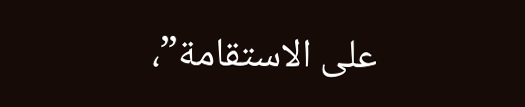على الاستقامة”،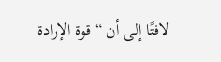لافتًا إلى أن “قوة الإرادة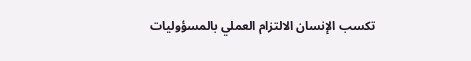تكسب الإنسان الالتزام العملي بالمسؤوليات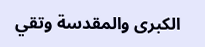الكبرى والمقدسة وتقي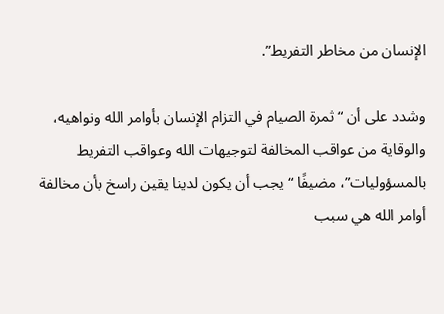الإنسان من مخاطر التفريط”.

وشدد على أن “ثمرة الصيام في التزام الإنسان بأوامر الله ونواهيه، والوقاية من عواقب المخالفة لتوجيهات الله وعواقب التفريط بالمسؤوليات”، مضيفًا “يجب أن يكون لدينا يقين راسخ بأن مخالفة أوامر الله هي سبب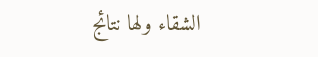الشقاء ولها نتائج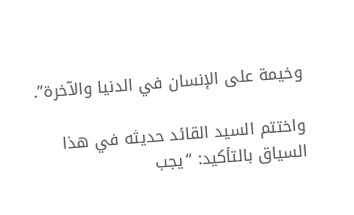وخيمة على الإنسان في الدنيا والآخرة”.

واختتم السيد القائد حديثه في هذا السياق بالتأكيد: “يجب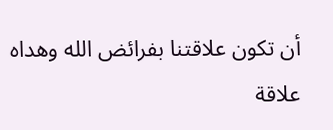أن تكون علاقتنا بفرائض الله وهداه علاقة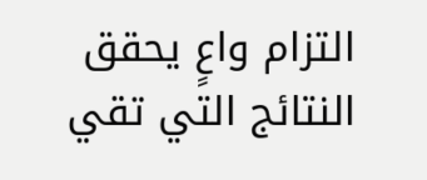التزام واعٍ يحقق النتائج التي تقي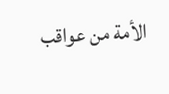الأمة من عواقب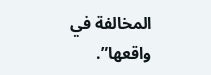المخالفة في واقعها”.